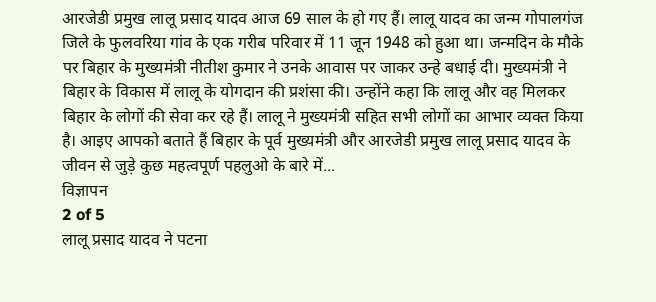आरजेडी प्रमुख लालू प्रसाद यादव आज 69 साल के हो गए हैं। लालू यादव का जन्म गोपालगंज जिले के फुलवरिया गांव के एक गरीब परिवार में 11 जून 1948 को हुआ था। जन्मदिन के मौके पर बिहार के मुख्यमंत्री नीतीश कुमार ने उनके आवास पर जाकर उन्हे बधाई दी। मुख्यमंत्री ने बिहार के विकास में लालू के योगदान की प्रशंसा की। उन्होंने कहा कि लालू और वह मिलकर बिहार के लोगों की सेवा कर रहे हैं। लालू ने मुख्यमंत्री सहित सभी लोगों का आभार व्यक्त किया है। आइए आपको बताते हैं बिहार के पूर्व मुख्यमंत्री और आरजेडी प्रमुख लालू प्रसाद यादव के जीवन से जुड़े कुछ महत्वपूर्ण पहलुओ के बारे में...
विज्ञापन
2 of 5
लालू प्रसाद यादव ने पटना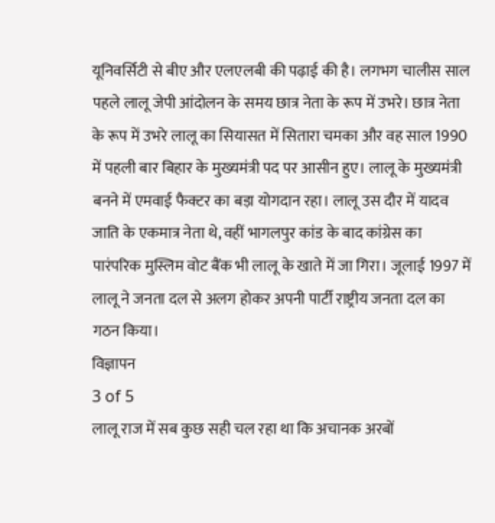यूनिवर्सिटी से बीए और एलएलबी की पढ़ाई की है। लगभग चालीस साल पहले लालू जेपी आंदोलन के समय छात्र नेता के रूप में उभरे। छात्र नेता के रूप में उभरे लालू का सियासत में सितारा चमका और वह साल 1990 में पहली बार बिहार के मुख्यमंत्री पद पर आसीन हुए। लालू के मुख्यमंत्री बनने में एमवाई फैक्टर का बड़ा योगदान रहा। लालू उस दौर में यादव जाति के एकमात्र नेता थे, वहीं भागलपुर कांड के बाद कांग्रेस का पारंपरिक मुस्लिम वोट बैंक भी लालू के खाते में जा गिरा। जूलाई 1997 में लालू ने जनता दल से अलग होकर अपनी पार्टी राष्ट्रीय जनता दल का गठन किया।
विज्ञापन
3 of 5
लालू राज में सब कुछ सही चल रहा था कि अचानक अरबों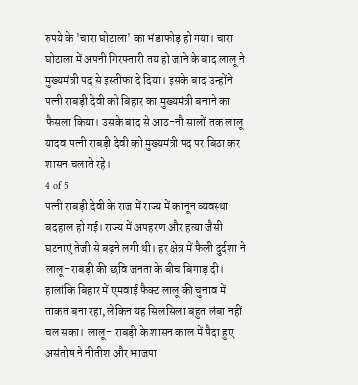रुपये के 'चारा घोटाला' का भंडाफोड़ हो गया। चारा घोटाला में अपनी गिरफ्तारी तय हो जाने के बाद लालू ने मुख्यमंत्री पद से इस्तीफा दे दिया। इसके बाद उन्होंने पत्नी राबड़ी देवी को बिहार का मुख्यमंत्री बनाने का फैसला किया। उसके बाद से आठ-नौ सालों तक लालू यादव पत्नी राबड़ी देवी को मुख्यमंत्री पद पर बिठा कर शासन चलाते रहे।
4 of 5
पत्नी राबड़ी देवी के राज में राज्य में कानून व्यवस्था बदहाल हो गई। राज्य में अपहरण और हत्या जैसी घटनाएं तेजी से बढ़ने लगी थी। हर क्षेत्र में फैली दुर्दशा ने लालू-राबड़ी की छवि जनता के बीच बिगाड़ दी। हालांकि बिहार में एमवाई फैक्ट लालू की चुनाव में ताकत बना रहा, लेकिन यह सिलसिला बहुत लंबा नहीं चल सका। लालू- राबड़ी के शासन काल में पैदा हुए असंतोष ने नीतीश और भाजपा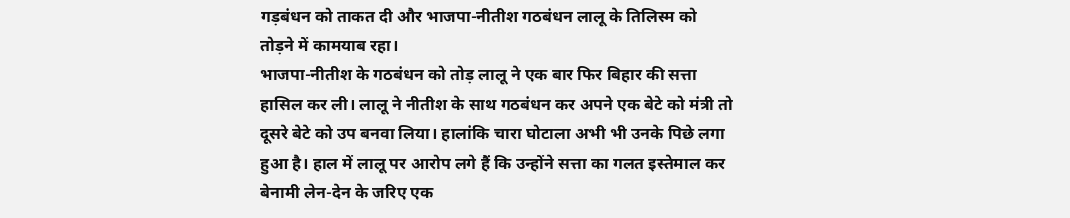गड़बंधन को ताकत दी और भाजपा-नीतीश गठबंधन लालू के तिलिस्म को तोड़ने में कामयाब रहा।
भाजपा-नीतीश के गठबंधन को तोड़ लालू ने एक बार फिर बिहार की सत्ता हासिल कर ली। लालू ने नीतीश के साथ गठबंधन कर अपने एक बेटे को मंत्री तो दूसरे बेटे को उप बनवा लिया। हालांकि चारा घोटाला अभी भी उनके पिछे लगा हुआ है। हाल में लालू पर आरोप लगे हैं कि उन्होंने सत्ता का गलत इस्तेमाल कर बेनामी लेन-देन के जरिए एक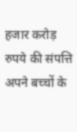हजार करोड़ रुपये की संपत्ति अपने बच्चों के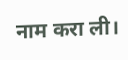नाम करा ली।